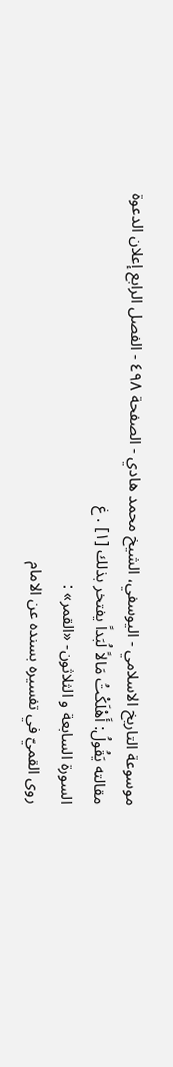موسوعة التاريخ الاسلامي - اليوسفي، الشيخ محمد هادي - الصفحة ٤٩٨ - الفصل الرابع إعلان الدعوة
مقالته يَقُولُ: أَهْلَكْتُ مَالاً لُبَداً يفتخر بذلك [١] . غ
السورة السابعة و الثلاثون- «القمر» :
روى القميّ في تفسيره بسنده عن الامام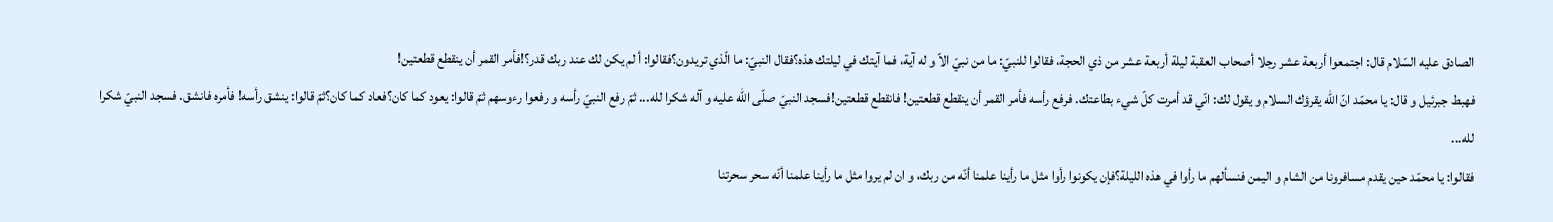الصادق عليه السّلام قال: اجتمعوا أربعة عشر رجلا أصحاب العقبة ليلة أربعة عشر من ذي الحجة، فقالوا للنبيّ: ما من نبيّ الاّ و له آية، فما آيتك في ليلتك هذه؟فقال النبيّ: ما الّذي تريدون؟فقالوا: أ لم يكن لك عند ربك قدر؟!فأمر القمر أن ينقطع قطعتين!
فهبط جبرئيل و قال: يا محمّد انّ اللّه يقرؤك السلام و يقول لك: انّي قد أمرت كلّ شيء بطاعتك. فرفع رأسه فأمر القمر أن ينقطع قطعتين! فانقطع قطعتين!فسجد النبيّ صلّى اللّه عليه و آله شكرا لله... ثمّ رفع النبيّ رأسه و رفعوا رءوسهم ثمّ قالوا: يعود كما كان؟فعاد كما كان؟ثمّ قالوا: ينشق رأسه! فأمره فانشق. فسجد النبيّ شكرا لله...
فقالوا: يا محمّد حين يقدم مسافرونا من الشام و اليمن فنسألهم ما رأوا في هذه الليلة؟فإن يكونوا رأوا مثل ما رأينا علمنا أنّه من ربك، و ان لم يروا مثل ما رأينا علمنا أنّه سحر سحرتنا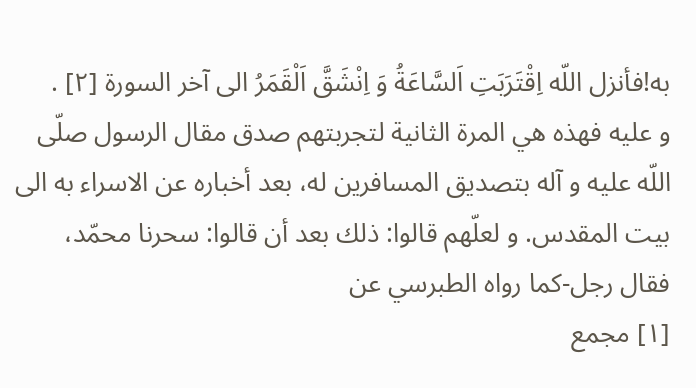به!فأنزل اللّه اِقْتَرَبَتِ اَلسَّاعَةُ وَ اِنْشَقَّ اَلْقَمَرُ الى آخر السورة [٢] .
و عليه فهذه هي المرة الثانية لتجربتهم صدق مقال الرسول صلّى اللّه عليه و آله بتصديق المسافرين له، بعد أخباره عن الاسراء به الى بيت المقدس. و لعلّهم قالوا: ذلك بعد أن قالوا: سحرنا محمّد، فقال رجل-كما رواه الطبرسي عن
[١] مجمع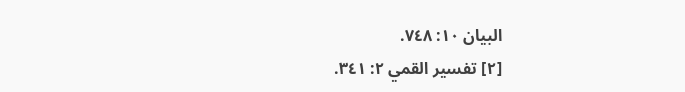البيان ١٠: ٧٤٨.
[٢] تفسير القمي ٢: ٣٤١.